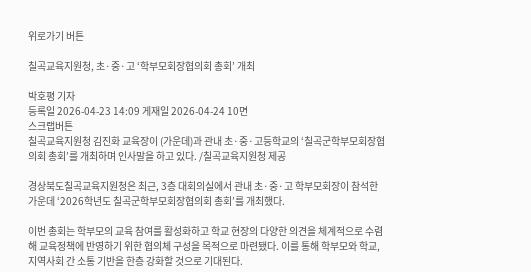위로가기 버튼

칠곡교육지원청, 초·중·고 ‘학부모회장협의회 총회’ 개최

박호평 기자
등록일 2026-04-23 14:09 게재일 2026-04-24 10면
스크랩버튼
칠곡교육지원청 김진화 교육장이 (가운데)과 관내 초·중·고등학교의 ‘칠곡군학부모회장협의회 총회’를 개최하며 인사말을 하고 있다. /칠곡교육지원청 제공

경상북도칠곡교육지원청은 최근, 3층 대회의실에서 관내 초·중·고 학부모회장이 참석한 가운데 ‘2026학년도 칠곡군학부모회장협의회 총회’를 개최했다.

이번 총회는 학부모의 교육 참여를 활성화하고 학교 현장의 다양한 의견을 체계적으로 수렴해 교육정책에 반영하기 위한 협의체 구성을 목적으로 마련됐다. 이를 통해 학부모와 학교, 지역사회 간 소통 기반을 한층 강화할 것으로 기대된다.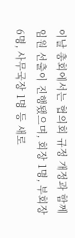이날 총회에서는 협의회 규정 개정과 함께 임원 선출이 진행됐으며, 회장 1명, 부회장 6명, 사무국장 1명 등 새로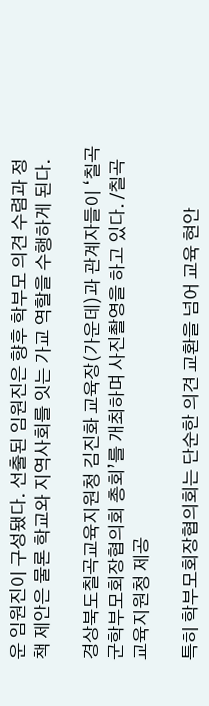운 임원진이 구성됐다. 선출된 임원진은 향후 학부모 의견 수렴과 정책 제안은 물론 학교와 지역사회를 잇는 가교 역할을 수행하게 된다.

경상북도칠곡교육지원청 김진화 교육장(가운데)과 관계자들이 ‘칠곡군학부모회장협의회 총회’를 개최하며 사진촬영을 하고 있다. /칠곡교육지원청 제공

특히 학부모회장협의회는 단순한 의견 교환을 넘어 교육 현안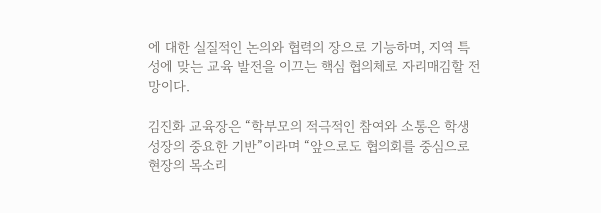에 대한 실질적인 논의와 협력의 장으로 기능하며, 지역 특성에 맞는 교육 발전을 이끄는 핵심 협의체로 자리매김할 전망이다.

김진화 교육장은 “학부모의 적극적인 참여와 소통은 학생 성장의 중요한 기반”이라며 “앞으로도 협의회를 중심으로 현장의 목소리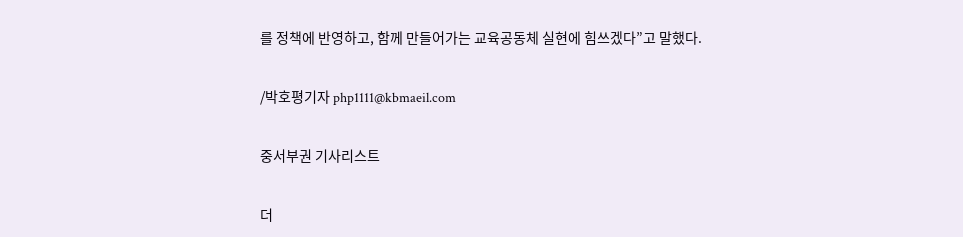를 정책에 반영하고, 함께 만들어가는 교육공동체 실현에 힘쓰겠다”고 말했다.

/박호평기자 php1111@kbmaeil.com

중서부권 기사리스트

더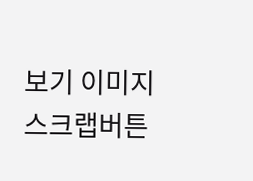보기 이미지
스크랩버튼